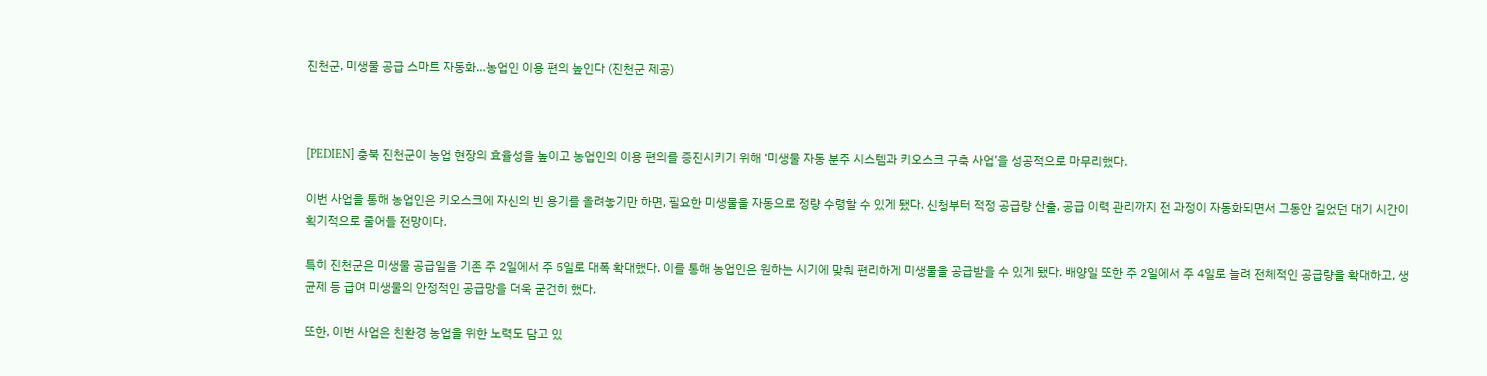진천군, 미생물 공급 스마트 자동화…농업인 이용 편의 높인다 (진천군 제공)



[PEDIEN] 충북 진천군이 농업 현장의 효율성을 높이고 농업인의 이용 편의를 증진시키기 위해 ‘미생물 자동 분주 시스템과 키오스크 구축 사업’을 성공적으로 마무리했다.

이번 사업을 통해 농업인은 키오스크에 자신의 빈 용기를 올려놓기만 하면, 필요한 미생물을 자동으로 정량 수령할 수 있게 됐다. 신청부터 적정 공급량 산출, 공급 이력 관리까지 전 과정이 자동화되면서 그동안 길었던 대기 시간이 획기적으로 줄어들 전망이다.

특히 진천군은 미생물 공급일을 기존 주 2일에서 주 5일로 대폭 확대했다. 이를 통해 농업인은 원하는 시기에 맞춰 편리하게 미생물을 공급받을 수 있게 됐다. 배양일 또한 주 2일에서 주 4일로 늘려 전체적인 공급량을 확대하고, 생균제 등 급여 미생물의 안정적인 공급망을 더욱 굳건히 했다.

또한, 이번 사업은 친환경 농업을 위한 노력도 담고 있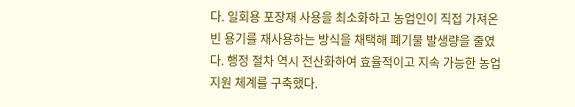다. 일회용 포장재 사용을 최소화하고 농업인이 직접 가져온 빈 용기를 재사용하는 방식을 채택해 폐기물 발생량을 줄였다. 행정 절차 역시 전산화하여 효율적이고 지속 가능한 농업 지원 체계를 구축했다.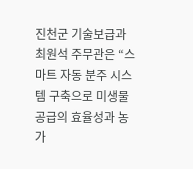진천군 기술보급과 최원석 주무관은 “스마트 자동 분주 시스템 구축으로 미생물 공급의 효율성과 농가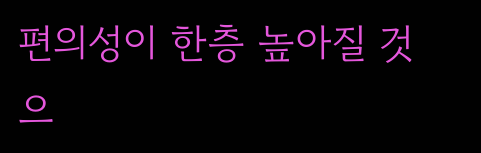편의성이 한층 높아질 것으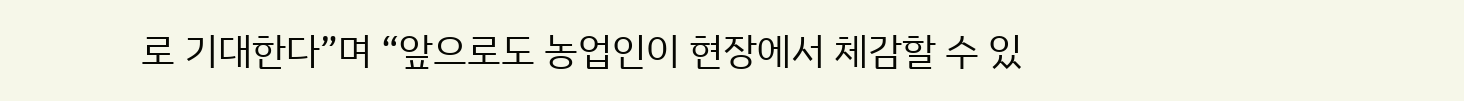로 기대한다”며 “앞으로도 농업인이 현장에서 체감할 수 있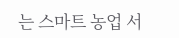는 스마트 농업 서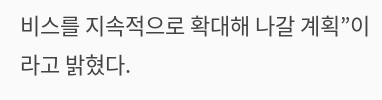비스를 지속적으로 확대해 나갈 계획”이라고 밝혔다.